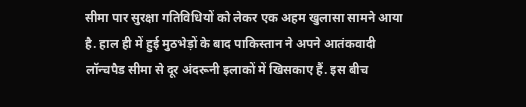सीमा पार सुरक्षा गतिविधियों को लेकर एक अहम खुलासा सामने आया है. हाल ही में हुई मुठभेड़ों के बाद पाकिस्तान ने अपने आतंकवादी लॉन्चपैड सीमा से दूर अंदरूनी इलाकों में खिसकाए हैं. इस बीच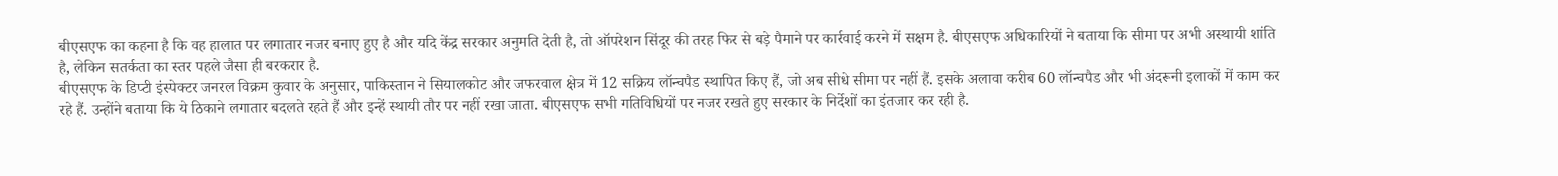बीएसएफ का कहना है कि वह हालात पर लगातार नजर बनाए हुए है और यदि केंद्र सरकार अनुमति देती है, तो ऑपरेशन सिंदूर की तरह फिर से बड़े पैमाने पर कार्रवाई करने में सक्षम है. बीएसएफ अधिकारियों ने बताया कि सीमा पर अभी अस्थायी शांति है, लेकिन सतर्कता का स्तर पहले जैसा ही बरकरार है.
बीएसएफ के डिप्टी इंस्पेक्टर जनरल विक्रम कुवार के अनुसार, पाकिस्तान ने सियालकोट और जफरवाल क्षेत्र में 12 सक्रिय लॉन्चपैड स्थापित किए हैं, जो अब सीधे सीमा पर नहीं हैं. इसके अलावा करीब 60 लॉन्चपैड और भी अंदरूनी इलाकों में काम कर रहे हैं. उन्होंने बताया कि ये ठिकाने लगातार बदलते रहते हैं और इन्हें स्थायी तौर पर नहीं रखा जाता. बीएसएफ सभी गतिविधियों पर नजर रखते हुए सरकार के निर्देशों का इंतजार कर रही है.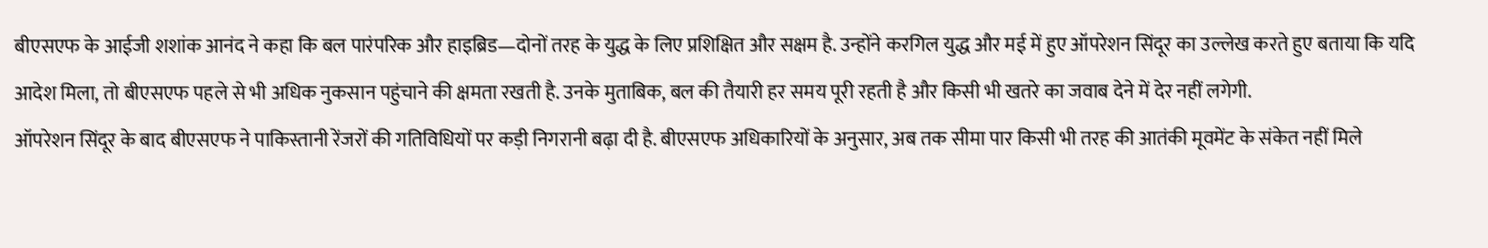बीएसएफ के आईजी शशांक आनंद ने कहा कि बल पारंपरिक और हाइब्रिड—दोनों तरह के युद्ध के लिए प्रशिक्षित और सक्षम है. उन्होंने करगिल युद्ध और मई में हुए ऑपरेशन सिंदूर का उल्लेख करते हुए बताया कि यदि आदेश मिला, तो बीएसएफ पहले से भी अधिक नुकसान पहुंचाने की क्षमता रखती है. उनके मुताबिक, बल की तैयारी हर समय पूरी रहती है और किसी भी खतरे का जवाब देने में देर नहीं लगेगी.
ऑपरेशन सिंदूर के बाद बीएसएफ ने पाकिस्तानी रेंजरों की गतिविधियों पर कड़ी निगरानी बढ़ा दी है. बीएसएफ अधिकारियों के अनुसार, अब तक सीमा पार किसी भी तरह की आतंकी मूवमेंट के संकेत नहीं मिले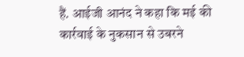हैं. आईजी आनंद ने कहा कि मई की कार्रवाई के नुकसान से उबरने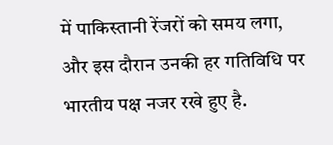में पाकिस्तानी रेंजरों को समय लगा, और इस दौरान उनकी हर गतिविधि पर भारतीय पक्ष नजर रखे हुए है.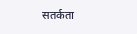सतर्कता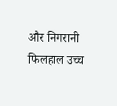और निगरानी फिलहाल उच्च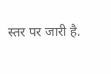स्तर पर जारी है.